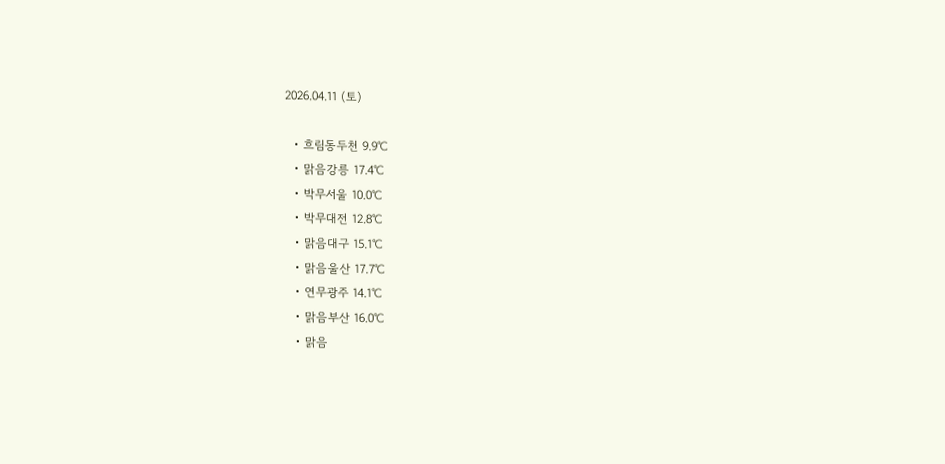2026.04.11 (토)

  • 흐림동두천 9.9℃
  • 맑음강릉 17.4℃
  • 박무서울 10.0℃
  • 박무대전 12.8℃
  • 맑음대구 15.1℃
  • 맑음울산 17.7℃
  • 연무광주 14.1℃
  • 맑음부산 16.0℃
  • 맑음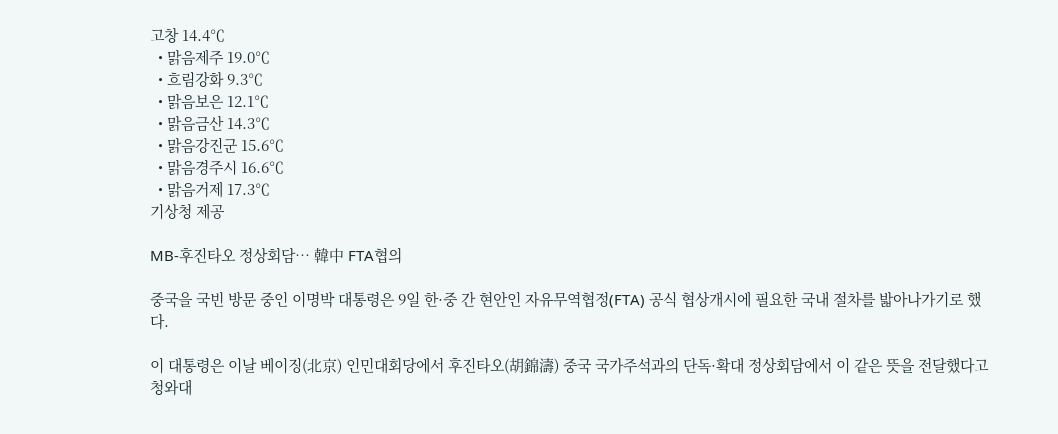고창 14.4℃
  • 맑음제주 19.0℃
  • 흐림강화 9.3℃
  • 맑음보은 12.1℃
  • 맑음금산 14.3℃
  • 맑음강진군 15.6℃
  • 맑음경주시 16.6℃
  • 맑음거제 17.3℃
기상청 제공

MB-후진타오 정상회담… 韓中 FTA협의

중국을 국빈 방문 중인 이명박 대통령은 9일 한·중 간 현안인 자유무역협정(FTA) 공식 협상개시에 필요한 국내 절차를 밟아나가기로 했다.

이 대통령은 이날 베이징(北京) 인민대회당에서 후진타오(胡錦濤) 중국 국가주석과의 단독·확대 정상회담에서 이 같은 뜻을 전달했다고 청와대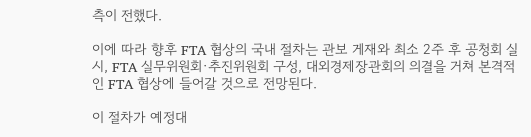측이 전했다.

이에 따라 향후 FTA 협상의 국내 절차는 관보 게재와 최소 2주 후 공청회 실시, FTA 실무위원회·추진위원회 구성, 대외경제장관회의 의결을 거쳐 본격적인 FTA 협상에 들어갈 것으로 전망된다.

이 절차가 예정대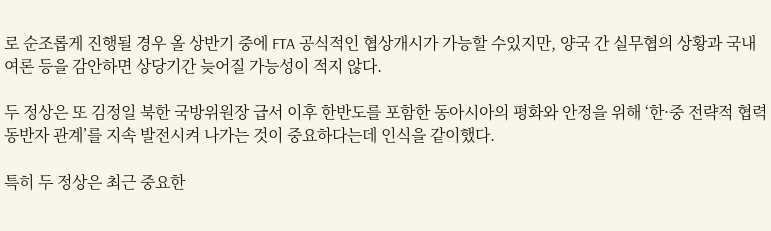로 순조롭게 진행될 경우 올 상반기 중에 FTA 공식적인 협상개시가 가능할 수있지만, 양국 간 실무협의 상황과 국내 여론 등을 감안하면 상당기간 늦어질 가능성이 적지 않다.

두 정상은 또 김정일 북한 국방위원장 급서 이후 한반도를 포함한 동아시아의 평화와 안정을 위해 ‘한·중 전략적 협력동반자 관계’를 지속 발전시켜 나가는 것이 중요하다는데 인식을 같이했다.

특히 두 정상은 최근 중요한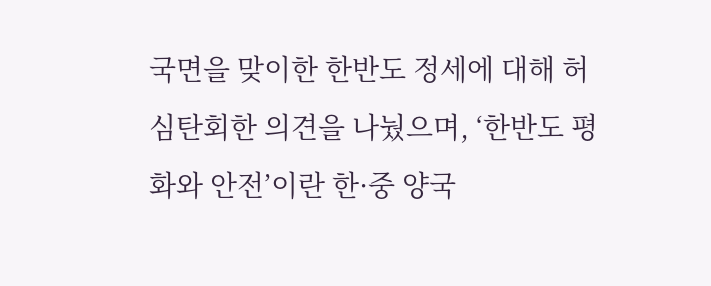국면을 맞이한 한반도 정세에 대해 허심탄회한 의견을 나눴으며, ‘한반도 평화와 안전’이란 한·중 양국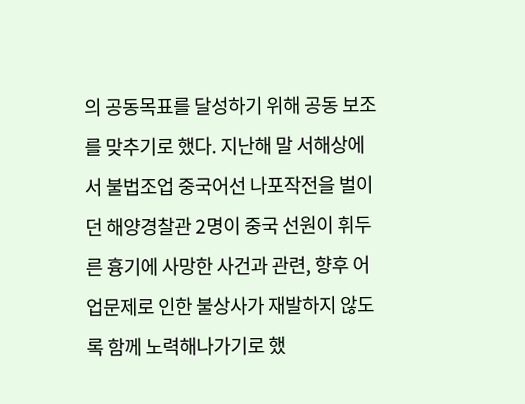의 공동목표를 달성하기 위해 공동 보조를 맞추기로 했다. 지난해 말 서해상에서 불법조업 중국어선 나포작전을 벌이던 해양경찰관 2명이 중국 선원이 휘두른 흉기에 사망한 사건과 관련, 향후 어업문제로 인한 불상사가 재발하지 않도록 함께 노력해나가기로 했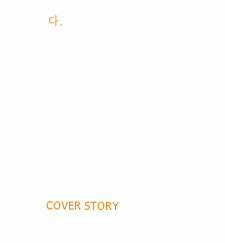다.








COVER STORY